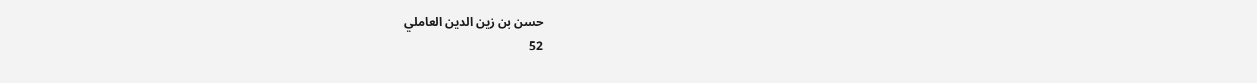حسن بن زين الدين العاملي
52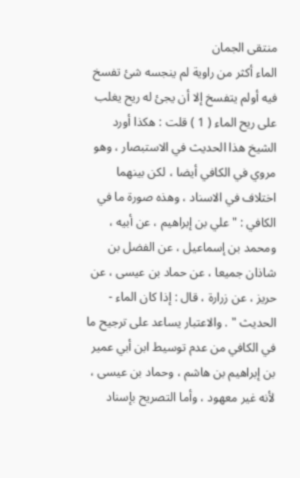منتقى الجمان
الماء أكثر من راوية لم ينجسه شئ تفسخ فيه أولم يتفسخ إلا أن يجئ له ريح يغلب على ريح الماء ( 1 ) قلت : هكذا أورد الشيخ هذا الحديث في الاستبصار ، وهو مروي في الكافي أيضا ، لكن بينهما اختلاف في الاسناد ، وهذه صورة ما في الكافي : " علي بن إبراهيم ، عن أبيه ، ومحمد بن إسماعيل ، عن الفضل بن شاذان جميعا ، عن حماد بن عيسى ، عن حريز ، عن زرارة ، قال : إذا كان الماء - الحديث " . والاعتبار يساعد على ترجيح ما في الكافي من عدم توسيط ابن أبي عمير بن إبراهيم بن هاشم ، وحماد بن عيسى ، لأنه غير معهود ، وأما التصريح بإسناد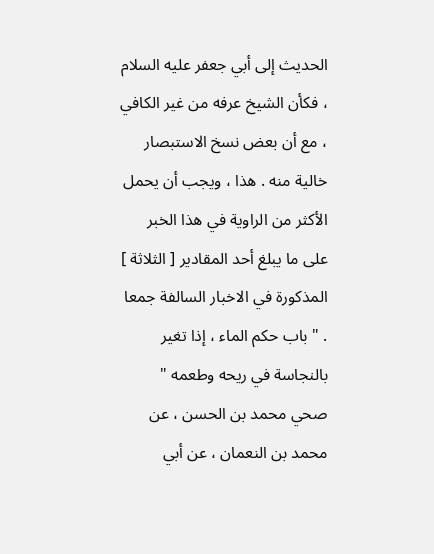الحديث إلى أبي جعفر عليه السلام ، فكأن الشيخ عرفه من غير الكافي ، مع أن بعض نسخ الاستبصار خالية منه . هذا ، ويجب أن يحمل الأكثر من الراوية في هذا الخبر على ما يبلغ أحد المقادير [ الثلاثة ] المذكورة في الاخبار السالفة جمعا . " باب حكم الماء ، إذا تغير بالنجاسة في ريحه وطعمه " صحي محمد بن الحسن ، عن محمد بن النعمان ، عن أبي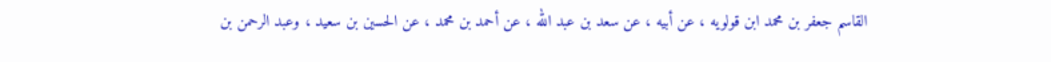القاسم جعفر بن محمد ابن قولويه ، عن أبيه ، عن سعد بن عبد الله ، عن أحمد بن محمد ، عن الحسين بن سعيد ، وعبد الرحمن بن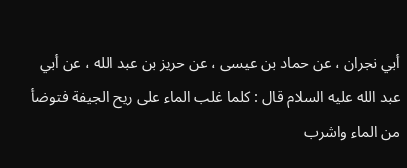أبي نجران ، عن حماد بن عيسى ، عن حريز بن عبد الله ، عن أبي عبد الله عليه السلام قال : كلما غلب الماء على ريح الجيفة فتوضأ من الماء واشرب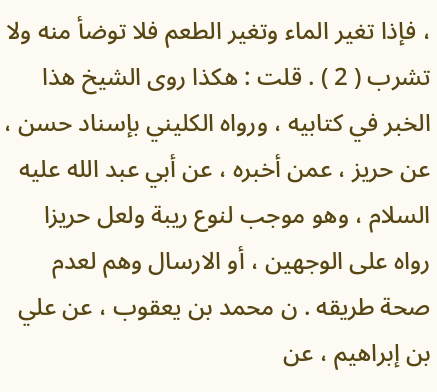، فإذا تغير الماء وتغير الطعم فلا توضأ منه ولا تشرب ( 2 ) . قلت : هكذا روى الشيخ هذا الخبر في كتابيه ، ورواه الكليني بإسناد حسن ، عن حريز ، عمن أخبره ، عن أبي عبد الله عليه السلام ، وهو موجب لنوع ريبة ولعل حريزا رواه على الوجهين ، أو الارسال وهم لعدم صحة طريقه . ن محمد بن يعقوب ، عن علي بن إبراهيم ، عن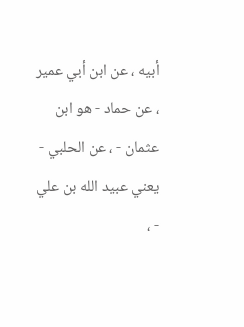أبيه ، عن ابن أبي عمير ، عن حماد - هو ابن عثمان - ، عن الحلبي - يعني عبيد الله بن علي - ،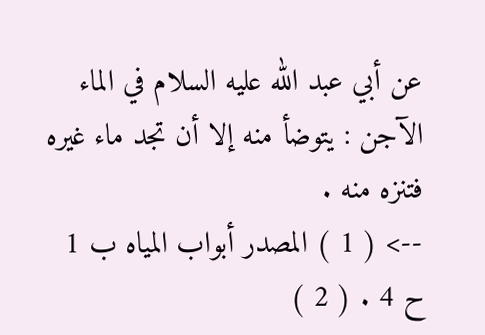عن أبي عبد الله عليه السلام في الماء الآجن : يتوضأ منه إلا أن تجد ماء غيره فتنزه منه .
--> ( 1 ) المصدر أبواب المياه ب 1 ح 4 . ( 2 )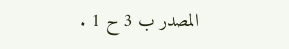المصدر ب 3 ح 1 .